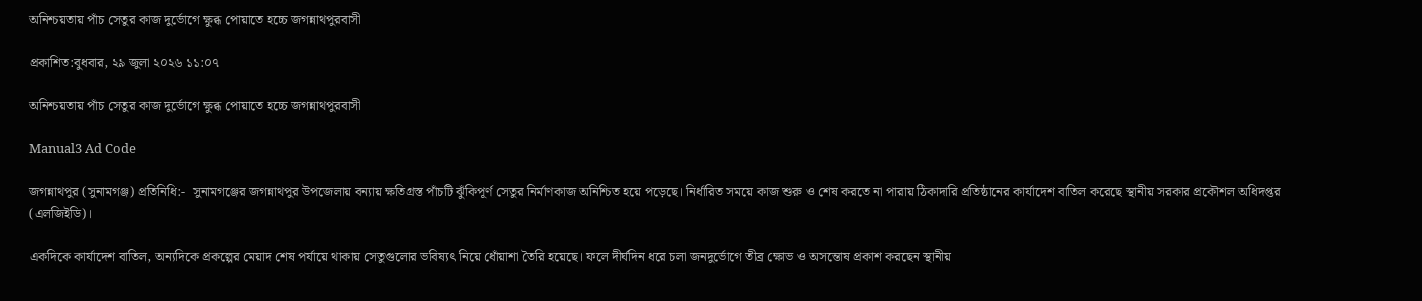অনিশ্চয়তায় পাঁচ সেতুর কাজ দুর্ভোগে ক্ষুব্ধ পোয়াতে হচ্চে জগন্নাথপুরবাসী

প্রকাশিত:বুধবার, ২৯ জুলা ২০২৬ ১১:০৭

অনিশ্চয়তায় পাঁচ সেতুর কাজ দুর্ভোগে ক্ষুব্ধ পোয়াতে হচ্চে জগন্নাথপুরবাসী

Manual3 Ad Code

জগন্নাথপুর (সুনামগঞ্জ) প্রতিনিধি:-  সুনামগঞ্জের জগন্নাথপুর উপজেলায় বন্যায় ক্ষতিগ্রস্ত পাঁচটি ঝুঁকিপূর্ণ সেতুর নির্মাণকাজ অনিশ্চিত হয়ে পড়েছে। নির্ধারিত সময়ে কাজ শুরু ও শেষ করতে না পারায় ঠিকাদারি প্রতিষ্ঠানের কার্যাদেশ বাতিল করেছে স্থানীয় সরকার প্রকৌশল অধিদপ্তর (এলজিইডি)।

একদিকে কার্যাদেশ বাতিল, অন্যদিকে প্রকল্পের মেয়াদ শেষ পর্যায়ে থাকায় সেতুগুলোর ভবিষ্যৎ নিয়ে ধোঁয়াশা তৈরি হয়েছে। ফলে দীর্ঘদিন ধরে চলা জনদুর্ভোগে তীব্র ক্ষোভ ও অসন্তোষ প্রকাশ করছেন স্থানীয়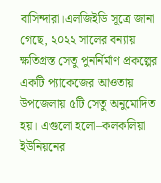বাসিন্দারা।এলজিইডি সূত্রে জানা গেছে, ২০২২ সালের বন্যায় ক্ষতিগ্রস্ত সেতু পুনর্নির্মাণ প্রকল্পের একটি প্যাকেজের আওতায় উপজেলায় ৫টি সেতু অনুমোদিত হয়। এগুলো হলো–কলকলিয়া ইউনিয়নের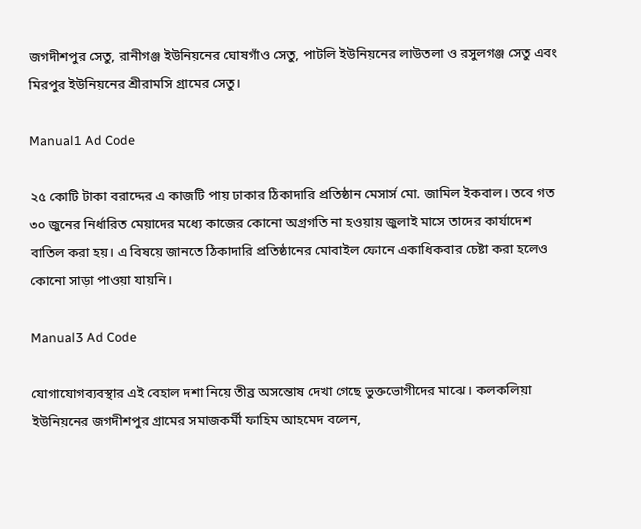জগদীশপুর সেতু, রানীগঞ্জ ইউনিয়নের ঘোষগাঁও সেতু, পাটলি ইউনিয়নের লাউতলা ও রসুলগঞ্জ সেতু এবং মিরপুর ইউনিয়নের শ্রীরামসি গ্রামের সেতু।

Manual1 Ad Code

২৫ কোটি টাকা বরাদ্দের এ কাজটি পায় ঢাকার ঠিকাদারি প্রতিষ্ঠান মেসার্স মো. জামিল ইকবাল। তবে গত ৩০ জুনের নির্ধারিত মেয়াদের মধ্যে কাজের কোনো অগ্রগতি না হওয়ায় জুলাই মাসে তাদের কার্যাদেশ বাতিল করা হয়। এ বিষয়ে জানতে ঠিকাদারি প্রতিষ্ঠানের মোবাইল ফোনে একাধিকবার চেষ্টা করা হলেও কোনো সাড়া পাওয়া যায়নি।

Manual3 Ad Code

যোগাযোগব্যবস্থার এই বেহাল দশা নিয়ে তীব্র অসন্তোষ দেখা গেছে ভুক্তভোগীদের মাঝে। কলকলিয়া ইউনিয়নের জগদীশপুর গ্রামের সমাজকর্মী ফাহিম আহমেদ বলেন,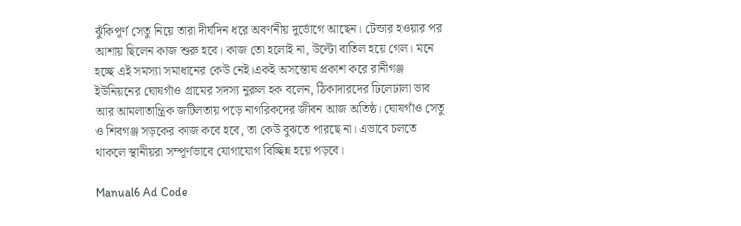ঝুঁকিপূর্ণ সেতু নিয়ে তারা দীর্ঘদিন ধরে অবর্ণনীয় দুর্ভোগে আছেন। টেন্ডার হওয়ার পর আশায় ছিলেন কাজ শুরু হবে। কাজ তো হলোই না, উল্টো বাতিল হয়ে গেল। মনে হচ্ছে এই সমস্যা সমাধানের কেউ নেই।একই অসন্তোষ প্রকাশ করে রানীগঞ্জ ইউনিয়নের ঘোষগাঁও গ্রামের সদস্য নুরুল হক বলেন, ঠিকাদারদের ঢিলেঢালা ভাব আর আমলাতান্ত্রিক জটিলতায় পড়ে নাগরিকদের জীবন আজ অতিষ্ঠ। ঘোষগাঁও সেতু ও শিবগঞ্জ সড়কের কাজ কবে হবে, তা কেউ বুঝতে পারছে না। এভাবে চলতে থাকলে স্থানীয়রা সম্পূর্ণভাবে যোগাযোগ বিচ্ছিন্ন হয়ে পড়বে।

Manual6 Ad Code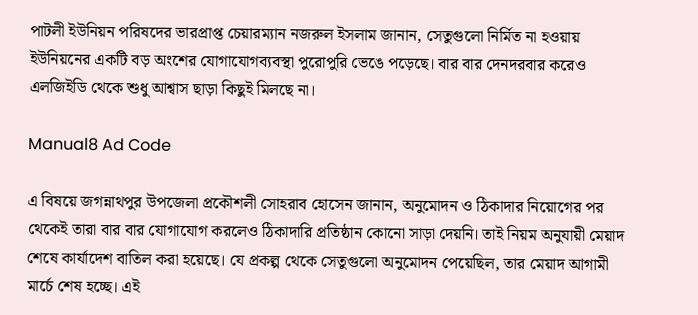পাটলী ইউনিয়ন পরিষদের ভারপ্রাপ্ত চেয়ারম্যান নজরুল ইসলাম জানান, সেতুগুলো নির্মিত না হওয়ায় ইউনিয়নের একটি বড় অংশের যোগাযোগব্যবস্থা পুরোপুরি ভেঙে পড়েছে। বার বার দেনদরবার করেও এলজিইডি থেকে শুধু আশ্বাস ছাড়া কিছুই মিলছে না।

Manual8 Ad Code

এ বিষয়ে জগন্নাথপুর উপজেলা প্রকৌশলী সোহরাব হোসেন জানান, অনুমোদন ও ঠিকাদার নিয়োগের পর থেকেই তারা বার বার যোগাযোগ করলেও ঠিকাদারি প্রতিষ্ঠান কোনো সাড়া দেয়নি। তাই নিয়ম অনুযায়ী মেয়াদ শেষে কার্যাদেশ বাতিল করা হয়েছে। যে প্রকল্প থেকে সেতুগুলো অনুমোদন পেয়েছিল, তার মেয়াদ আগামী মার্চে শেষ হচ্ছে। এই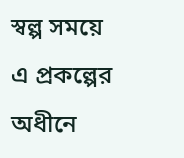স্বল্প সময়ে এ প্রকল্পের অধীনে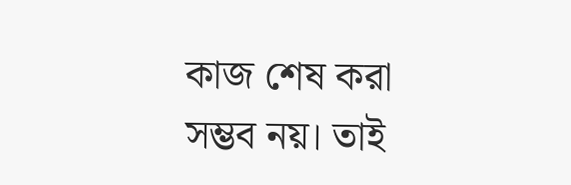কাজ শেষ করা সম্ভব নয়। তাই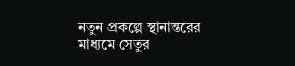নতুন প্রকল্পে স্থানান্তরের মাধ্যমে সেতুর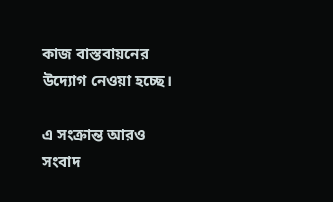কাজ বাস্তবায়নের উদ্যোগ নেওয়া হচ্ছে।

এ সংক্রান্ত আরও সংবাদ